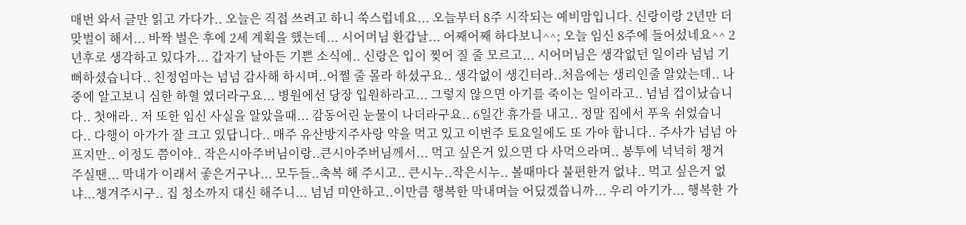매번 와서 글만 읽고 가다가.. 오늘은 직접 쓰려고 하니 쑥스럽네요... 오늘부터 8주 시작되는 예비맘입니다. 신랑이랑 2년만 더 맞벌이 해서... 바짝 벌은 후에 2세 계획을 했는데... 시어머님 환갑날... 어째어째 하다보니^^; 오늘 임신 8주에 들어섰네요^^ 2년후로 생각하고 있다가... 갑자기 날아든 기쁜 소식에.. 신랑은 입이 찢어 질 줄 모르고... 시어머님은 생각없던 일이라 넘넘 기뻐하셨습니다.. 친정엄마는 넘넘 감사해 하시며..어쩔 줄 몰라 하셨구요.. 생각없이 생긴터라..처음에는 생리인줄 알았는데.. 나중에 알고보니 심한 하혈 였더라구요... 병원에선 당장 입원하라고... 그렇지 않으면 아기를 죽이는 일이라고.. 넘넘 겁이났습니다.. 첫애라.. 저 또한 임신 사실을 알았을때... 감동어린 눈물이 나더라구요.. 6일간 휴가를 내고.. 정말 집에서 푸욱 쉬었습니다.. 다행이 아가가 잘 크고 있답니다.. 매주 유산방지주사랑 약을 먹고 있고 이번주 토요일에도 또 가야 합니다.. 주사가 넘넘 아프지만.. 이정도 쯤이야.. 작은시아주버님이랑..큰시아주버님께서... 먹고 싶은거 있으면 다 사먹으라며.. 봉투에 넉넉히 챙겨 주실땐... 막내가 이래서 좋은거구나... 모두들..축복 해 주시고.. 큰시누..작은시누.. 볼때마다 불편한거 없냐.. 먹고 싶은거 없냐...챙겨주시구.. 집 청소까지 대신 해주니... 넘넘 미안하고..이만큼 행복한 막내며늘 어딨겠씁니까... 우리 아기가... 행복한 가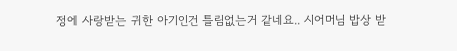정에 사랑받는 귀한 아기인건 틀림없는거 같네요.. 시어머님 밥상 받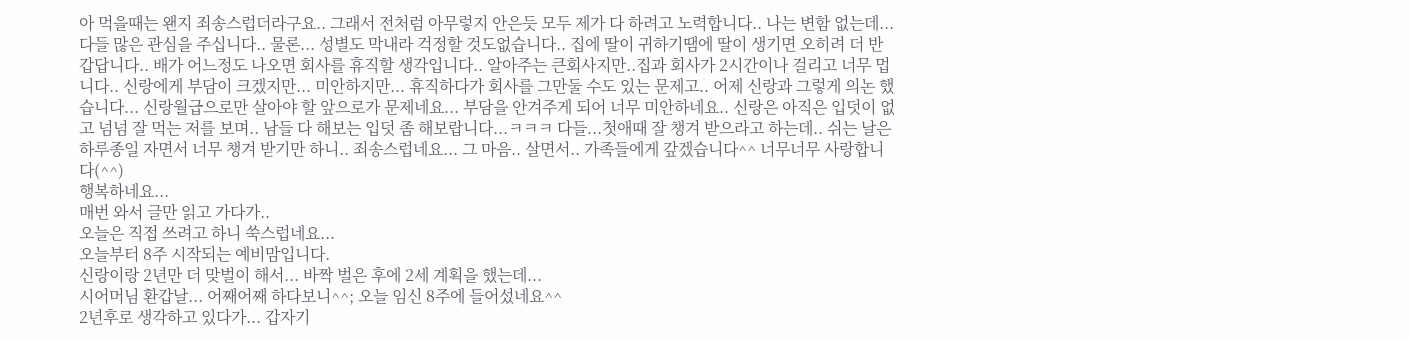아 먹을때는 왠지 죄송스럽더라구요.. 그래서 전처럼 아무렇지 안은듯 모두 제가 다 하려고 노력합니다.. 나는 변함 없는데...다들 많은 관심을 주십니다.. 물론... 성별도 막내라 걱정할 것도없습니다.. 집에 딸이 귀하기땜에 딸이 생기면 오히려 더 반갑답니다.. 배가 어느정도 나오면 회사를 휴직할 생각입니다.. 알아주는 큰회사지만..집과 회사가 2시간이나 걸리고 너무 멉니다.. 신랑에게 부담이 크겠지만... 미안하지만... 휴직하다가 회사를 그만둘 수도 있는 문제고.. 어제 신랑과 그렇게 의논 했습니다... 신랑월급으로만 살아야 할 앞으로가 문제네요... 부담을 안겨주게 되어 너무 미안하네요.. 신랑은 아직은 입덧이 없고 넘넘 잘 먹는 저를 보며.. 남들 다 해보는 입덧 좀 해보랍니다...ㅋㅋㅋ 다들...첫애때 잘 챙겨 받으라고 하는데.. 쉬는 날은 하루종일 자면서 너무 챙겨 받기만 하니.. 죄송스럽네요... 그 마음.. 살면서.. 가족들에게 갚겠습니다^^ 너무너무 사랑합니다(^^)
행복하네요...
매번 와서 글만 읽고 가다가..
오늘은 직접 쓰려고 하니 쑥스럽네요...
오늘부터 8주 시작되는 예비맘입니다.
신랑이랑 2년만 더 맞벌이 해서... 바짝 벌은 후에 2세 계획을 했는데...
시어머님 환갑날... 어째어째 하다보니^^; 오늘 임신 8주에 들어섰네요^^
2년후로 생각하고 있다가... 갑자기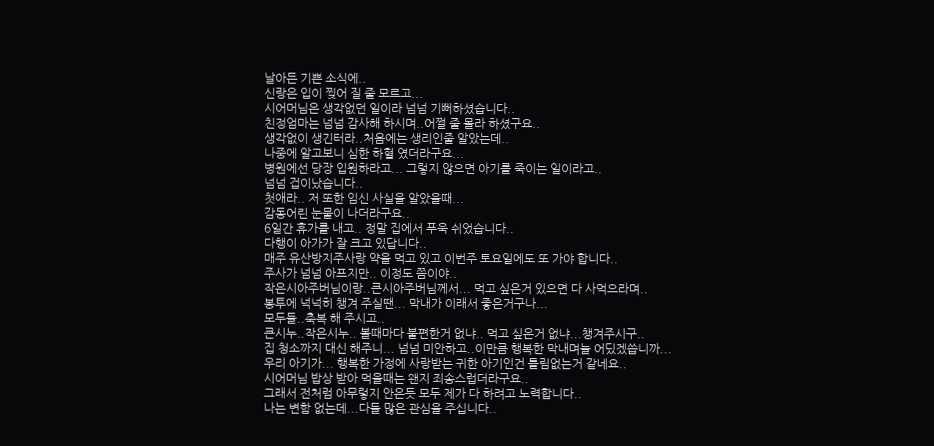날아든 기쁜 소식에..
신랑은 입이 찢어 질 줄 모르고...
시어머님은 생각없던 일이라 넘넘 기뻐하셨습니다..
친정엄마는 넘넘 감사해 하시며..어쩔 줄 몰라 하셨구요..
생각없이 생긴터라..처음에는 생리인줄 알았는데..
나중에 알고보니 심한 하혈 였더라구요...
병원에선 당장 입원하라고... 그렇지 않으면 아기를 죽이는 일이라고..
넘넘 겁이났습니다..
첫애라.. 저 또한 임신 사실을 알았을때...
감동어린 눈물이 나더라구요..
6일간 휴가를 내고.. 정말 집에서 푸욱 쉬었습니다..
다행이 아가가 잘 크고 있답니다..
매주 유산방지주사랑 약을 먹고 있고 이번주 토요일에도 또 가야 합니다..
주사가 넘넘 아프지만.. 이정도 쯤이야..
작은시아주버님이랑..큰시아주버님께서... 먹고 싶은거 있으면 다 사먹으라며..
봉투에 넉넉히 챙겨 주실땐... 막내가 이래서 좋은거구나...
모두들..축복 해 주시고..
큰시누..작은시누.. 볼때마다 불편한거 없냐.. 먹고 싶은거 없냐...챙겨주시구..
집 청소까지 대신 해주니... 넘넘 미안하고..이만큼 행복한 막내며늘 어딨겠씁니까...
우리 아기가... 행복한 가정에 사랑받는 귀한 아기인건 틀림없는거 같네요..
시어머님 밥상 받아 먹을때는 왠지 죄송스럽더라구요..
그래서 전처럼 아무렇지 안은듯 모두 제가 다 하려고 노력합니다..
나는 변함 없는데...다들 많은 관심을 주십니다..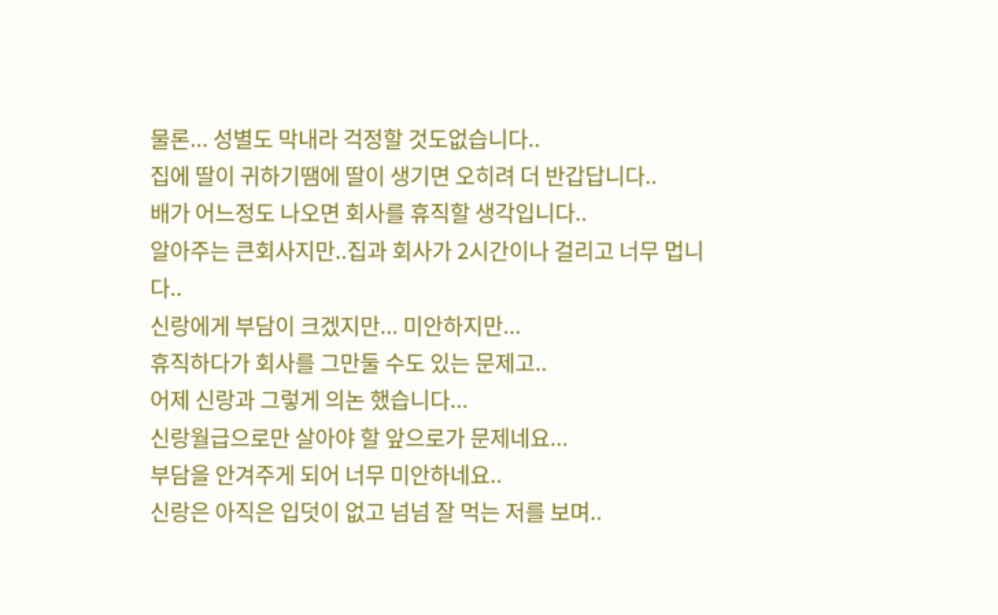물론... 성별도 막내라 걱정할 것도없습니다..
집에 딸이 귀하기땜에 딸이 생기면 오히려 더 반갑답니다..
배가 어느정도 나오면 회사를 휴직할 생각입니다..
알아주는 큰회사지만..집과 회사가 2시간이나 걸리고 너무 멉니다..
신랑에게 부담이 크겠지만... 미안하지만...
휴직하다가 회사를 그만둘 수도 있는 문제고..
어제 신랑과 그렇게 의논 했습니다...
신랑월급으로만 살아야 할 앞으로가 문제네요...
부담을 안겨주게 되어 너무 미안하네요..
신랑은 아직은 입덧이 없고 넘넘 잘 먹는 저를 보며..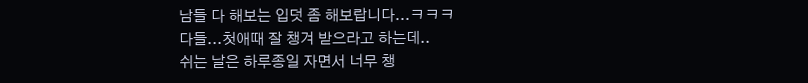남들 다 해보는 입덧 좀 해보랍니다...ㅋㅋㅋ
다들...첫애때 잘 챙겨 받으라고 하는데..
쉬는 날은 하루종일 자면서 너무 챙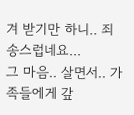겨 받기만 하니.. 죄송스럽네요...
그 마음.. 살면서.. 가족들에게 갚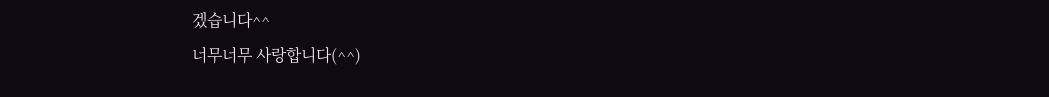겠습니다^^
너무너무 사랑합니다(^^)